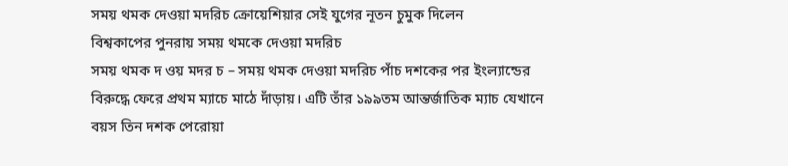সময় থমক দেওয়া মদরিচ ক্রোয়েশিয়ার সেই যুগের নূতন চুমুক দিলেন
বিশ্বকাপের পুনরায় সময় থমকে দেওয়া মদরিচ
সময় থমক দ ওয় মদর চ – সময় থমক দেওয়া মদরিচ পাঁচ দশকের পর ইংল্যান্ডের বিরুদ্ধে ফেরে প্রথম ম্যাচে মাঠে দাঁড়ায়। এটি তাঁর ১৯৯তম আন্তর্জাতিক ম্যাচ যেখানে বয়স তিন দশক পেরোয়া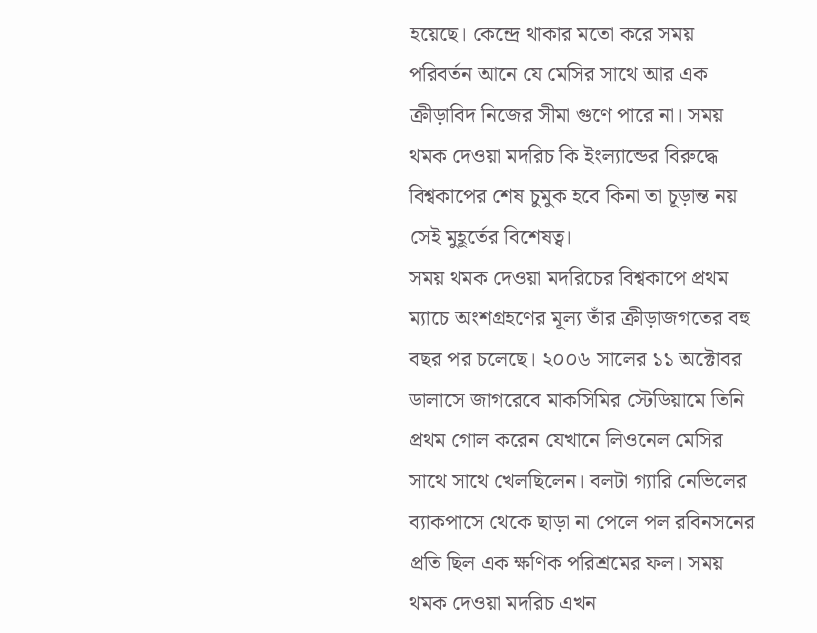হয়েছে। কেন্দ্রে থাকার মতো করে সময় পরিবর্তন আনে যে মেসির সাথে আর এক ক্রীড়াবিদ নিজের সীমা গুণে পারে না। সময় থমক দেওয়া মদরিচ কি ইংল্যান্ডের বিরুদ্ধে বিশ্বকাপের শেষ চুমুক হবে কিনা তা চূড়ান্ত নয় সেই মুহূর্তের বিশেষত্ব।
সময় থমক দেওয়া মদরিচের বিশ্বকাপে প্রথম ম্যাচে অংশগ্রহণের মূল্য তাঁর ক্রীড়াজগতের বহু বছর পর চলেছে। ২০০৬ সালের ১১ অক্টোবর ডালাসে জাগরেবে মাকসিমির স্টেডিয়ামে তিনি প্রথম গোল করেন যেখানে লিওনেল মেসির সাথে সাথে খেলছিলেন। বলটা গ্যারি নেভিলের ব্যাকপাসে থেকে ছাড়া না পেলে পল রবিনসনের প্রতি ছিল এক ক্ষণিক পরিশ্রমের ফল। সময় থমক দেওয়া মদরিচ এখন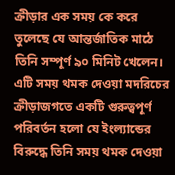ক্রীড়ার এক সময় কে করে তুলেছে যে আন্তর্জাতিক মাঠে তিনি সম্পূর্ণ ৯০ মিনিট খেলেন।
এটি সময় থমক দেওয়া মদরিচের ক্রীড়াজগতে একটি গুরুত্বপূর্ণ পরিবর্তন হলো যে ইংল্যান্ডের বিরুদ্ধে তিনি সময় থমক দেওয়া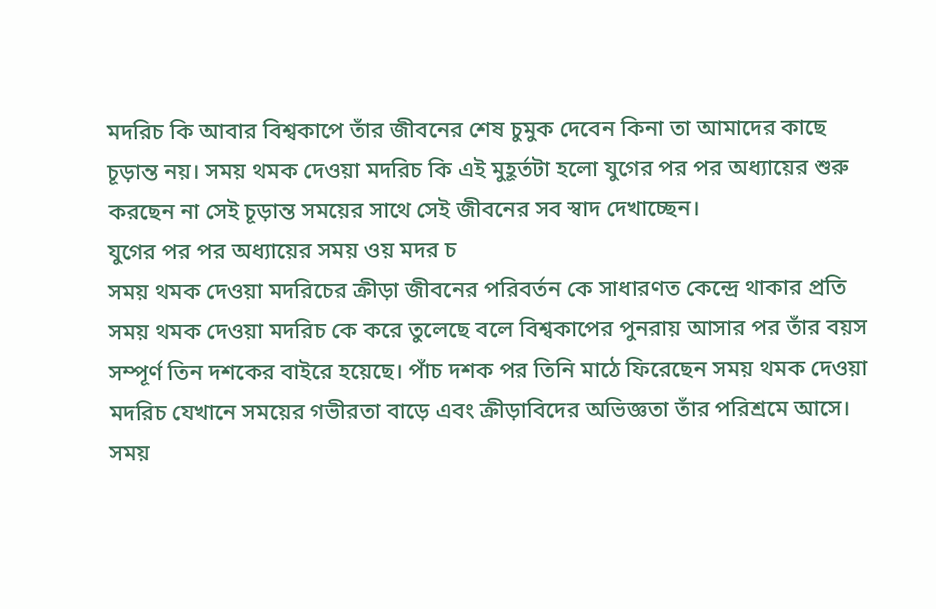মদরিচ কি আবার বিশ্বকাপে তাঁর জীবনের শেষ চুমুক দেবেন কিনা তা আমাদের কাছে চূড়ান্ত নয়। সময় থমক দেওয়া মদরিচ কি এই মুহূর্তটা হলো যুগের পর পর অধ্যায়ের শুরু করছেন না সেই চূড়ান্ত সময়ের সাথে সেই জীবনের সব স্বাদ দেখাচ্ছেন।
যুগের পর পর অধ্যায়ের সময় ওয় মদর চ
সময় থমক দেওয়া মদরিচের ক্রীড়া জীবনের পরিবর্তন কে সাধারণত কেন্দ্রে থাকার প্রতি সময় থমক দেওয়া মদরিচ কে করে তুলেছে বলে বিশ্বকাপের পুনরায় আসার পর তাঁর বয়স সম্পূর্ণ তিন দশকের বাইরে হয়েছে। পাঁচ দশক পর তিনি মাঠে ফিরেছেন সময় থমক দেওয়া মদরিচ যেখানে সময়ের গভীরতা বাড়ে এবং ক্রীড়াবিদের অভিজ্ঞতা তাঁর পরিশ্রমে আসে। সময়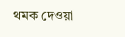থমক দেওয়া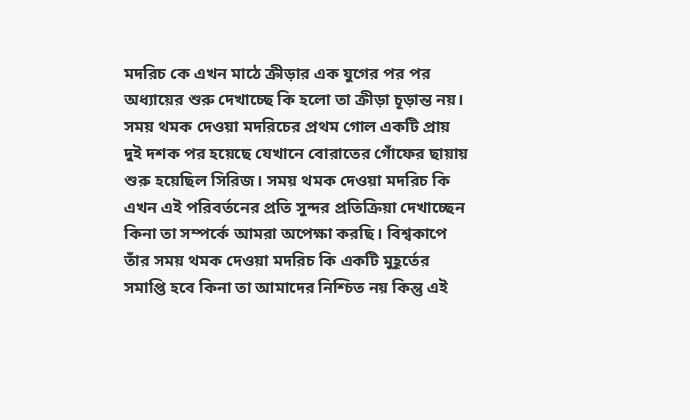মদরিচ কে এখন মাঠে ক্রীড়ার এক যুগের পর পর অধ্যায়ের শুরু দেখাচ্ছে কি হলো তা ক্রীড়া চূড়ান্ত নয়।
সময় থমক দেওয়া মদরিচের প্রথম গোল একটি প্রায় দুই দশক পর হয়েছে যেখানে বোরাতের গোঁফের ছায়ায় শুরু হয়েছিল সিরিজ। সময় থমক দেওয়া মদরিচ কি এখন এই পরিবর্তনের প্রতি সুন্দর প্রতিক্রিয়া দেখাচ্ছেন কিনা তা সম্পর্কে আমরা অপেক্ষা করছি। বিশ্বকাপে তাঁর সময় থমক দেওয়া মদরিচ কি একটি মুহূর্তের সমাপ্তি হবে কিনা তা আমাদের নিশ্চিত নয় কিন্তু এই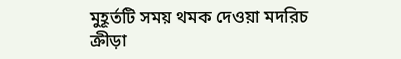মুহূর্তটি সময় থমক দেওয়া মদরিচ ক্রীড়া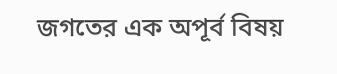জগতের এক অপূর্ব বিষয়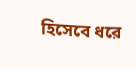হিসেবে ধরে